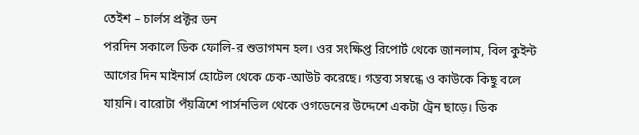তেইশ – চার্লস প্রক্টর ডন
পরদিন সকালে ডিক ফোলি-র শুভাগমন হল। ওর সংক্ষিপ্ত রিপোর্ট থেকে জানলাম, বিল কুইন্ট আগের দিন মাইনার্স হোটেল থেকে চেক-আউট করেছে। গন্তব্য সম্বন্ধে ও কাউকে কিছু বলে যায়নি। বারোটা পঁয়ত্রিশে পার্সনভিল থেকে ওগডেনের উদ্দেশে একটা ট্রেন ছাড়ে। ডিক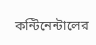কন্টিনেন্টালের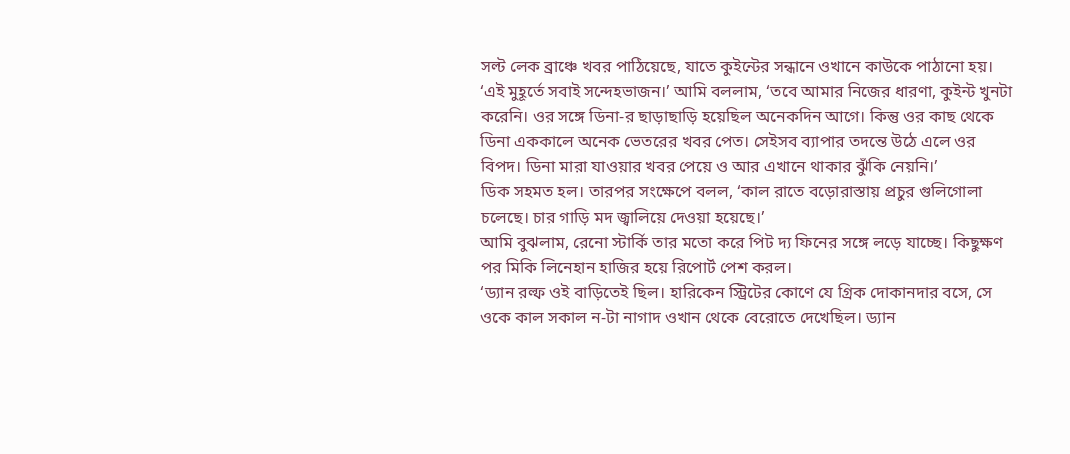সল্ট লেক ব্রাঞ্চে খবর পাঠিয়েছে, যাতে কুইন্টের সন্ধানে ওখানে কাউকে পাঠানো হয়।
‘এই মুহূর্তে সবাই সন্দেহভাজন।’ আমি বললাম, ‘তবে আমার নিজের ধারণা, কুইন্ট খুনটা করেনি। ওর সঙ্গে ডিনা-র ছাড়াছাড়ি হয়েছিল অনেকদিন আগে। কিন্তু ওর কাছ থেকে ডিনা এককালে অনেক ভেতরের খবর পেত। সেইসব ব্যাপার তদন্তে উঠে এলে ওর বিপদ। ডিনা মারা যাওয়ার খবর পেয়ে ও আর এখানে থাকার ঝুঁকি নেয়নি।’
ডিক সহমত হল। তারপর সংক্ষেপে বলল, ‘কাল রাতে বড়োরাস্তায় প্রচুর গুলিগোলা চলেছে। চার গাড়ি মদ জ্বালিয়ে দেওয়া হয়েছে।’
আমি বুঝলাম, রেনো স্টার্কি তার মতো করে পিট দ্য ফিনের সঙ্গে লড়ে যাচ্ছে। কিছুক্ষণ পর মিকি লিনেহান হাজির হয়ে রিপোর্ট পেশ করল।
‘ড্যান রল্ফ ওই বাড়িতেই ছিল। হারিকেন স্ট্রিটের কোণে যে গ্রিক দোকানদার বসে, সে ওকে কাল সকাল ন-টা নাগাদ ওখান থেকে বেরোতে দেখেছিল। ড্যান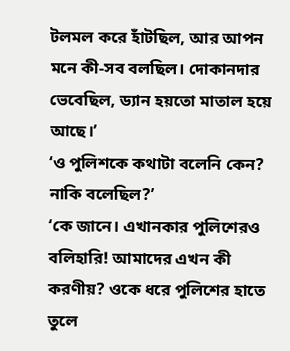টলমল করে হাঁটছিল, আর আপন মনে কী-সব বলছিল। দোকানদার ভেবেছিল, ড্যান হয়তো মাতাল হয়ে আছে।’
‘ও পুলিশকে কথাটা বলেনি কেন? নাকি বলেছিল?’
‘কে জানে। এখানকার পুলিশেরও বলিহারি! আমাদের এখন কী করণীয়? ওকে ধরে পুলিশের হাতে তুলে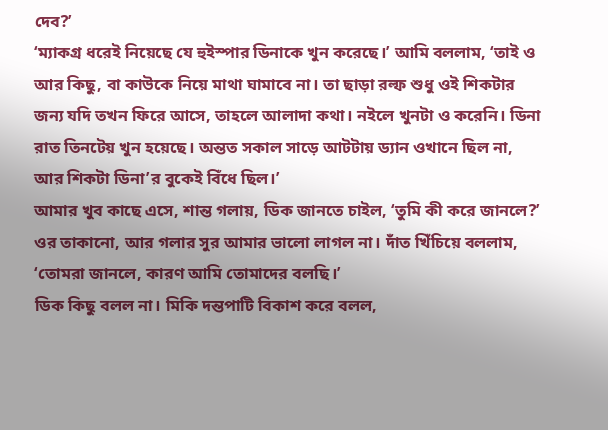দেব?’
‘ম্যাকগ্র ধরেই নিয়েছে যে হুইস্পার ডিনাকে খুন করেছে।’ আমি বললাম, ‘তাই ও আর কিছু, বা কাউকে নিয়ে মাথা ঘামাবে না। তা ছাড়া রল্ফ শুধু ওই শিকটার জন্য যদি তখন ফিরে আসে, তাহলে আলাদা কথা। নইলে খুনটা ও করেনি। ডিনা রাত তিনটেয় খুন হয়েছে। অন্তত সকাল সাড়ে আটটায় ড্যান ওখানে ছিল না, আর শিকটা ডিনা’র বুকেই বিঁধে ছিল।’
আমার খুব কাছে এসে, শান্ত গলায়, ডিক জানতে চাইল, ‘তুমি কী করে জানলে?’
ওর তাকানো, আর গলার সুর আমার ভালো লাগল না। দাঁত খিঁচিয়ে বললাম, ‘তোমরা জানলে, কারণ আমি তোমাদের বলছি।’
ডিক কিছু বলল না। মিকি দন্তপাটি বিকাশ করে বলল,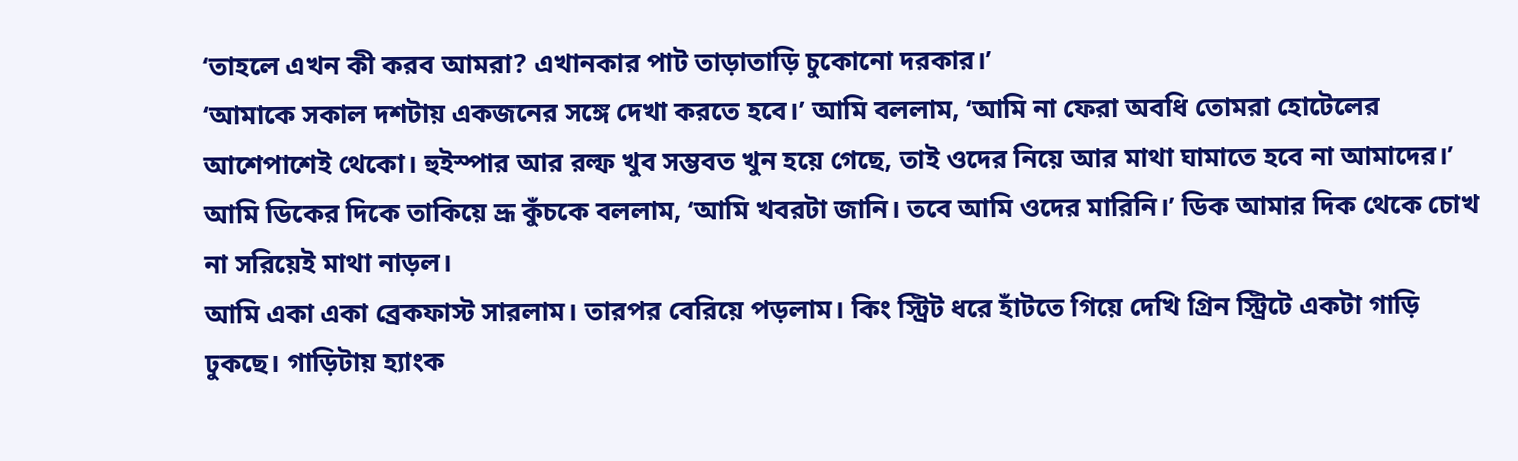‘তাহলে এখন কী করব আমরা? এখানকার পাট তাড়াতাড়ি চুকোনো দরকার।’
‘আমাকে সকাল দশটায় একজনের সঙ্গে দেখা করতে হবে।’ আমি বললাম, ‘আমি না ফেরা অবধি তোমরা হোটেলের আশেপাশেই থেকো। হুইস্পার আর রল্ফ খুব সম্ভবত খুন হয়ে গেছে, তাই ওদের নিয়ে আর মাথা ঘামাতে হবে না আমাদের।’
আমি ডিকের দিকে তাকিয়ে ভ্রূ কুঁচকে বললাম, ‘আমি খবরটা জানি। তবে আমি ওদের মারিনি।’ ডিক আমার দিক থেকে চোখ না সরিয়েই মাথা নাড়ল।
আমি একা একা ব্রেকফাস্ট সারলাম। তারপর বেরিয়ে পড়লাম। কিং স্ট্রিট ধরে হাঁটতে গিয়ে দেখি গ্রিন স্ট্রিটে একটা গাড়ি ঢুকছে। গাড়িটায় হ্যাংক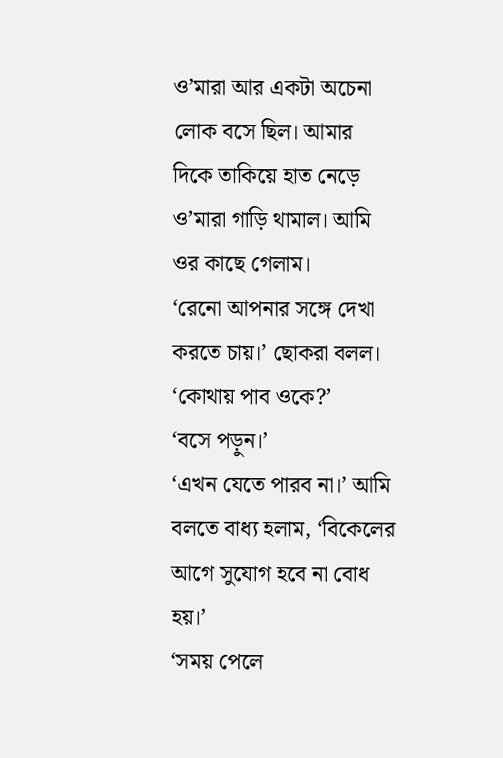ও’মারা আর একটা অচেনা লোক বসে ছিল। আমার দিকে তাকিয়ে হাত নেড়ে ও’মারা গাড়ি থামাল। আমি ওর কাছে গেলাম।
‘রেনো আপনার সঙ্গে দেখা করতে চায়।’ ছোকরা বলল।
‘কোথায় পাব ওকে?’
‘বসে পড়ুন।’
‘এখন যেতে পারব না।’ আমি বলতে বাধ্য হলাম, ‘বিকেলের আগে সুযোগ হবে না বোধ হয়।’
‘সময় পেলে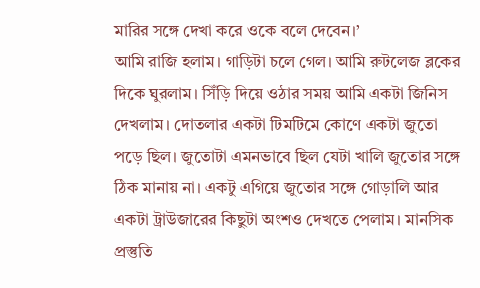মারির সঙ্গে দেখা করে ওকে বলে দেবেন।’
আমি রাজি হলাম। গাড়িটা চলে গেল। আমি রুটলেজ ব্লকের দিকে ঘুরলাম। সিঁড়ি দিয়ে ওঠার সময় আমি একটা জিনিস দেখলাম। দোতলার একটা টিমটিমে কোণে একটা জুতো পড়ে ছিল। জুতোটা এমনভাবে ছিল যেটা খালি জুতোর সঙ্গে ঠিক মানায় না। একটু এগিয়ে জুতোর সঙ্গে গোড়ালি আর একটা ট্রাউজারের কিছুটা অংশও দেখতে পেলাম। মানসিক প্রস্তুতি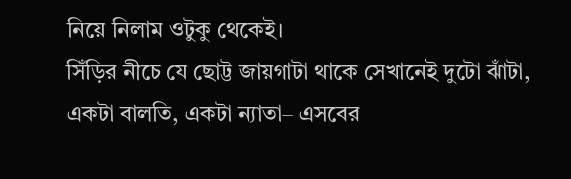নিয়ে নিলাম ওটুকু থেকেই।
সিঁড়ির নীচে যে ছোট্ট জায়গাটা থাকে সেখানেই দুটো ঝাঁটা, একটা বালতি, একটা ন্যাতা– এসবের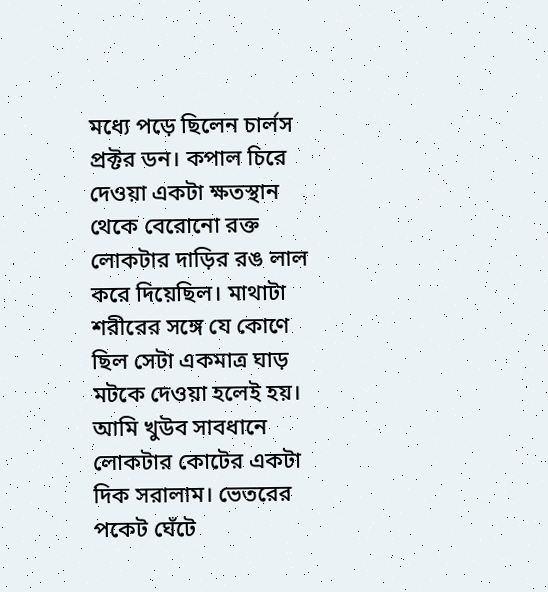মধ্যে পড়ে ছিলেন চার্লস প্রক্টর ডন। কপাল চিরে দেওয়া একটা ক্ষতস্থান থেকে বেরোনো রক্ত লোকটার দাড়ির রঙ লাল করে দিয়েছিল। মাথাটা শরীরের সঙ্গে যে কোণে ছিল সেটা একমাত্র ঘাড় মটকে দেওয়া হলেই হয়।
আমি খুউব সাবধানে লোকটার কোটের একটা দিক সরালাম। ভেতরের পকেট ঘেঁটে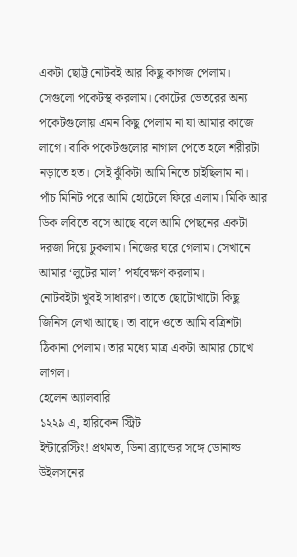একটা ছোট্ট নোটবই আর কিছু কাগজ পেলাম। সেগুলো পকেটস্থ করলাম। কোটের ভেতরের অন্য পকেটগুলোয় এমন কিছু পেলাম না যা আমার কাজে লাগে। বাকি পকেটগুলোর নাগাল পেতে হলে শরীরটা নড়াতে হত। সেই ঝুঁকিটা আমি নিতে চাইছিলাম না।
পাঁচ মিনিট পরে আমি হোটেলে ফিরে এলাম। মিকি আর ডিক লবিতে বসে আছে বলে আমি পেছনের একটা দরজা দিয়ে ঢুকলাম। নিজের ঘরে গেলাম। সেখানে আমার ‘লুটের মাল’ পর্যবেক্ষণ করলাম।
নোটবইটা খুবই সাধারণ। তাতে ছোটোখাটো কিছু জিনিস লেখা আছে। তা বাদে ওতে আমি বত্রিশটা ঠিকানা পেলাম। তার মধ্যে মাত্র একটা আমার চোখে লাগল।
হেলেন অ্যালবারি
১২২৯ এ, হারিকেন স্ট্রিট
ইন্টারেস্টিং! প্রথমত, ডিনা ব্র্যান্ডের সঙ্গে ডোনাল্ড উইলসনের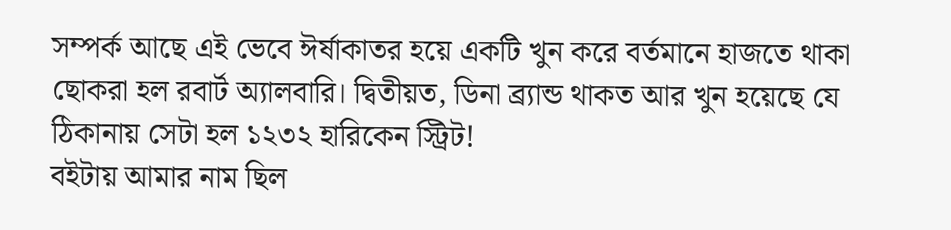সম্পর্ক আছে এই ভেবে ঈর্ষাকাতর হয়ে একটি খুন করে বর্তমানে হাজতে থাকা ছোকরা হল রবার্ট অ্যালবারি। দ্বিতীয়ত, ডিনা ব্র্যান্ড থাকত আর খুন হয়েছে যে ঠিকানায় সেটা হল ১২৩২ হারিকেন স্ট্রিট!
বইটায় আমার নাম ছিল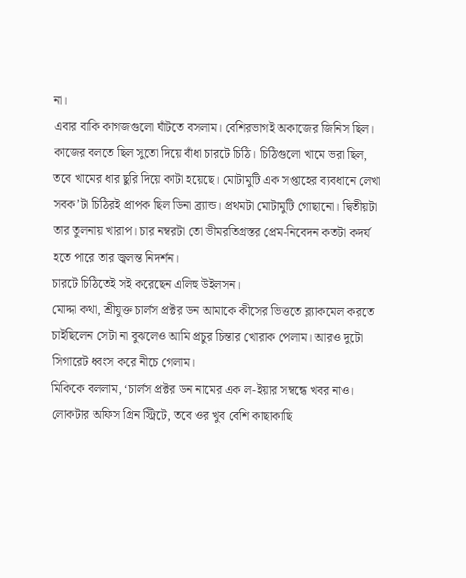না।
এবার বাকি কাগজগুলো ঘাঁটতে বসলাম। বেশিরভাগই অকাজের জিনিস ছিল। কাজের বলতে ছিল সুতো দিয়ে বাঁধা চারটে চিঠি। চিঠিগুলো খামে ভরা ছিল, তবে খামের ধার ছুরি দিয়ে কাটা হয়েছে। মোটামুটি এক সপ্তাহের ব্যবধানে লেখা সবক’টা চিঠিরই প্রাপক ছিল ডিনা ব্র্যান্ড। প্রথমটা মোটামুটি গোছানো। দ্বিতীয়টা তার তুলনায় খারাপ। চার নম্বরটা তো ভীমরতিগ্রস্তর প্রেম-নিবেদন কতটা কদর্য হতে পারে তার জ্বলন্ত নিদর্শন।
চারটে চিঠিতেই সই করেছেন এলিহু উইলসন।
মোদ্দা কথা, শ্রীযুক্ত চার্লস প্রক্টর ডন আমাকে কীসের ভিত্ততে ব্ল্যাকমেল করতে চাইছিলেন সেটা না বুঝলেও আমি প্রচুর চিন্তার খোরাক পেলাম। আরও দুটো সিগারেট ধ্বংস করে নীচে গেলাম।
মিকিকে বললাম, ‘চার্লস প্রক্টর ডন নামের এক ল-ইয়ার সম্বন্ধে খবর নাও। লোকটার অফিস গ্রিন স্ট্রিটে, তবে ওর খুব বেশি কাছাকাছি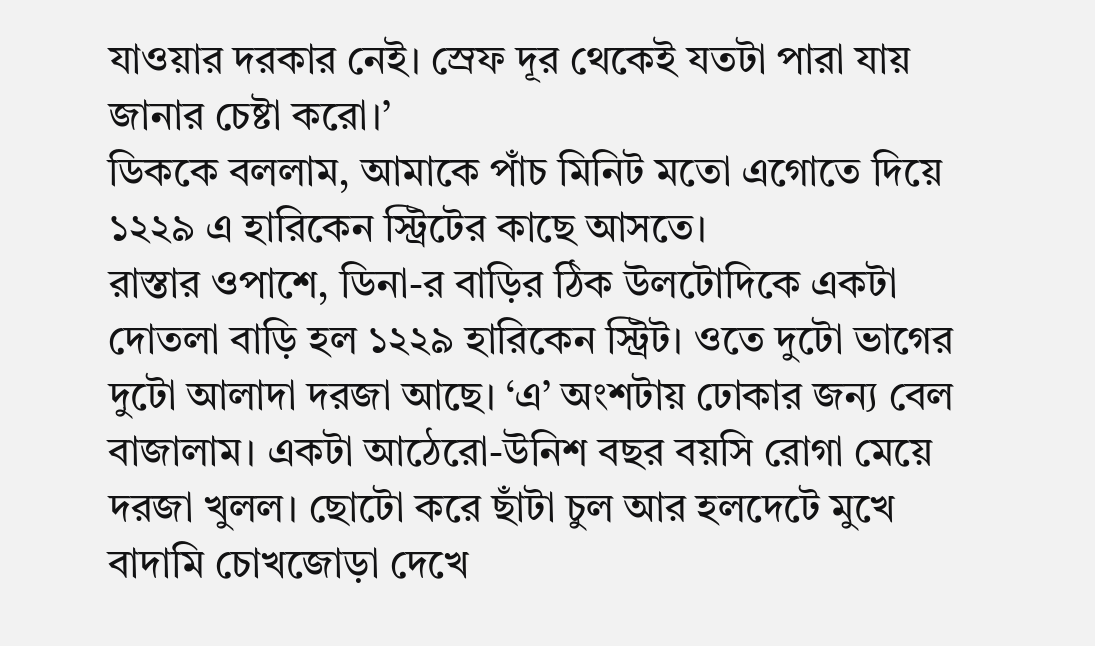যাওয়ার দরকার নেই। স্রেফ দূর থেকেই যতটা পারা যায় জানার চেষ্টা করো।’
ডিককে বললাম, আমাকে পাঁচ মিনিট মতো এগোতে দিয়ে ১২২৯ এ হারিকেন স্ট্রিটের কাছে আসতে।
রাস্তার ওপাশে, ডিনা-র বাড়ির ঠিক উলটোদিকে একটা দোতলা বাড়ি হল ১২২৯ হারিকেন স্ট্রিট। ওতে দুটো ভাগের দুটো আলাদা দরজা আছে। ‘এ’ অংশটায় ঢোকার জন্য বেল বাজালাম। একটা আঠেরো-উনিশ বছর বয়সি রোগা মেয়ে দরজা খুলল। ছোটো করে ছাঁটা চুল আর হলদেটে মুখে বাদামি চোখজোড়া দেখে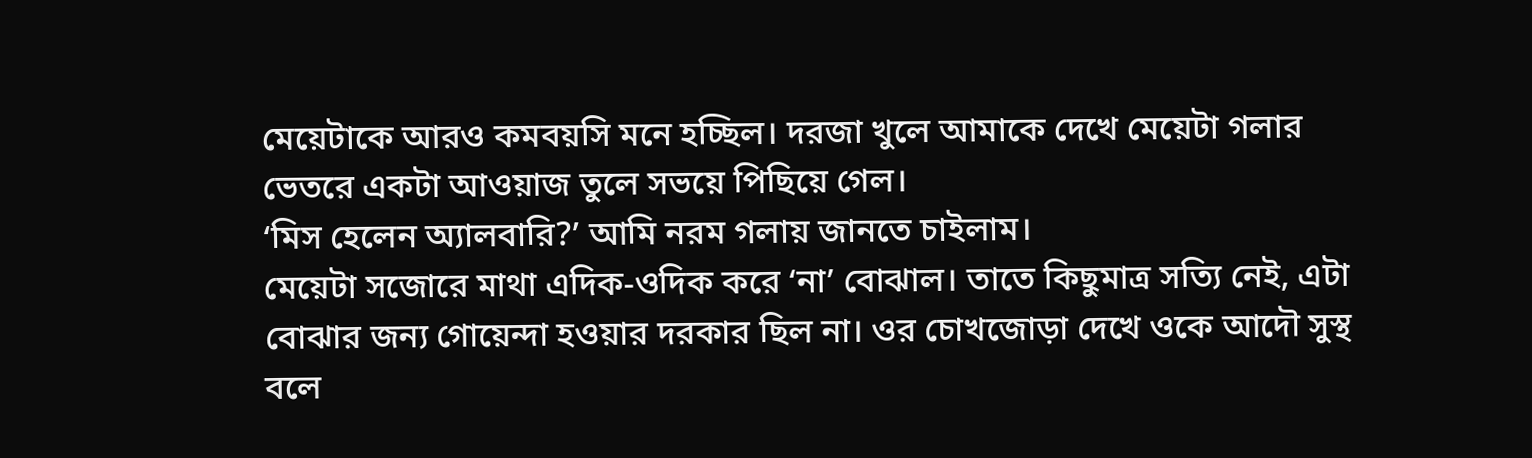মেয়েটাকে আরও কমবয়সি মনে হচ্ছিল। দরজা খুলে আমাকে দেখে মেয়েটা গলার ভেতরে একটা আওয়াজ তুলে সভয়ে পিছিয়ে গেল।
‘মিস হেলেন অ্যালবারি?’ আমি নরম গলায় জানতে চাইলাম।
মেয়েটা সজোরে মাথা এদিক-ওদিক করে ‘না’ বোঝাল। তাতে কিছুমাত্র সত্যি নেই, এটা বোঝার জন্য গোয়েন্দা হওয়ার দরকার ছিল না। ওর চোখজোড়া দেখে ওকে আদৌ সুস্থ বলে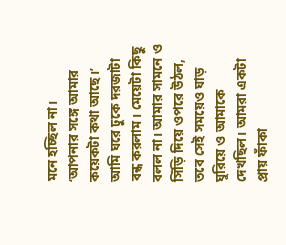মনে হচ্ছিল না।
‘আপনার সঙ্গে আমার কয়েকটা কথা আছে।’ আমি ঘরে ঢুকে দরজাটা বন্ধ করলাম। মেয়েটা কিছু বলল না। আমার সামনে ও সিঁড়ি দিয়ে ওপরে উঠল, তবে সেই সময়েও ঘাড় ঘুরিয়ে ও আমাকে দেখছিল। আমরা একটা প্রায় ফাঁকা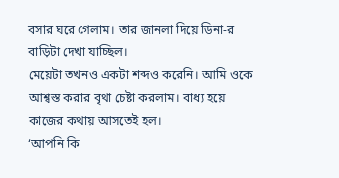বসার ঘরে গেলাম। তার জানলা দিয়ে ডিনা-র বাড়িটা দেখা যাচ্ছিল।
মেয়েটা তখনও একটা শব্দও করেনি। আমি ওকে আশ্বস্ত করার বৃথা চেষ্টা করলাম। বাধ্য হয়ে কাজের কথায় আসতেই হল।
‘আপনি কি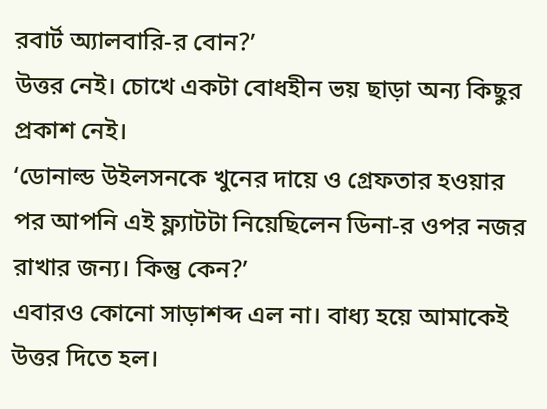রবার্ট অ্যালবারি-র বোন?’
উত্তর নেই। চোখে একটা বোধহীন ভয় ছাড়া অন্য কিছুর প্রকাশ নেই।
‘ডোনাল্ড উইলসনকে খুনের দায়ে ও গ্রেফতার হওয়ার পর আপনি এই ফ্ল্যাটটা নিয়েছিলেন ডিনা-র ওপর নজর রাখার জন্য। কিন্তু কেন?’
এবারও কোনো সাড়াশব্দ এল না। বাধ্য হয়ে আমাকেই উত্তর দিতে হল।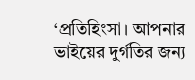‘প্রতিহিংসা। আপনার ভাইয়ের দুর্গতির জন্য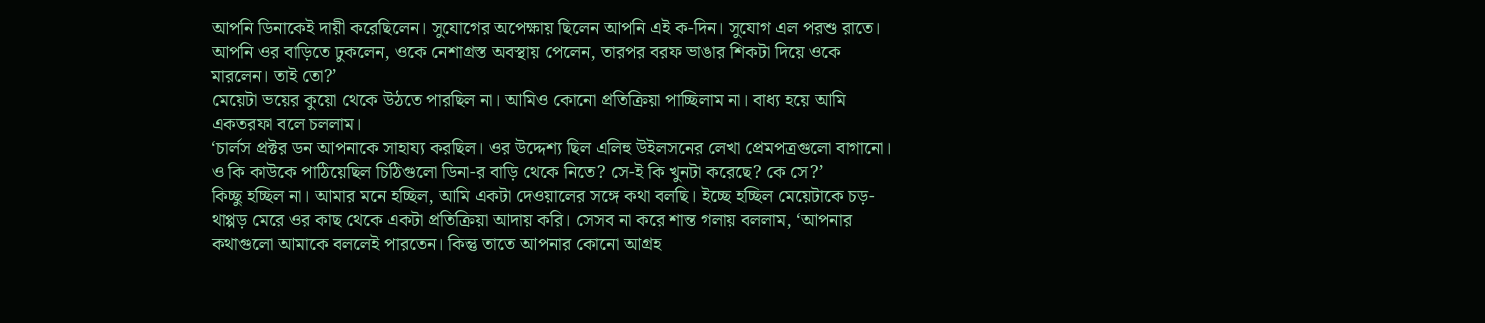আপনি ডিনাকেই দায়ী করেছিলেন। সুযোগের অপেক্ষায় ছিলেন আপনি এই ক-দিন। সুযোগ এল পরশু রাতে। আপনি ওর বাড়িতে ঢুকলেন, ওকে নেশাগ্রস্ত অবস্থায় পেলেন, তারপর বরফ ভাঙার শিকটা দিয়ে ওকে মারলেন। তাই তো?’
মেয়েটা ভয়ের কুয়ো থেকে উঠতে পারছিল না। আমিও কোনো প্রতিক্রিয়া পাচ্ছিলাম না। বাধ্য হয়ে আমি একতরফা বলে চললাম।
‘চার্লস প্রক্টর ডন আপনাকে সাহায্য করছিল। ওর উদ্দেশ্য ছিল এলিহু উইলসনের লেখা প্রেমপত্রগুলো বাগানো। ও কি কাউকে পাঠিয়েছিল চিঠিগুলো ডিনা-র বাড়ি থেকে নিতে? সে-ই কি খুনটা করেছে? কে সে?’
কিচ্ছু হচ্ছিল না। আমার মনে হচ্ছিল, আমি একটা দেওয়ালের সঙ্গে কথা বলছি। ইচ্ছে হচ্ছিল মেয়েটাকে চড়-থাপ্পড় মেরে ওর কাছ থেকে একটা প্রতিক্রিয়া আদায় করি। সেসব না করে শান্ত গলায় বললাম, ‘আপনার কথাগুলো আমাকে বললেই পারতেন। কিন্তু তাতে আপনার কোনো আগ্রহ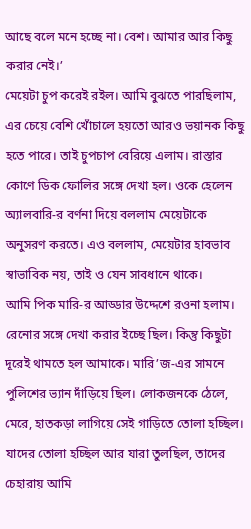আছে বলে মনে হচ্ছে না। বেশ। আমার আর কিছু করার নেই।’
মেয়েটা চুপ করেই রইল। আমি বুঝতে পারছিলাম, এর চেয়ে বেশি খোঁচালে হয়তো আরও ভয়ানক কিছু হতে পারে। তাই চুপচাপ বেরিয়ে এলাম। রাস্তার কোণে ডিক ফোলির সঙ্গে দেখা হল। ওকে হেলেন অ্যালবারি-র বর্ণনা দিয়ে বললাম মেয়েটাকে অনুসরণ করতে। এও বললাম, মেয়েটার হাবভাব স্বাভাবিক নয়, তাই ও যেন সাবধানে থাকে।
আমি পিক মারি-র আড্ডার উদ্দেশে রওনা হলাম। রেনোর সঙ্গে দেখা করার ইচ্ছে ছিল। কিন্তু কিছুটা দূরেই থামতে হল আমাকে। মারি’জ-এর সামনে পুলিশের ভ্যান দাঁড়িয়ে ছিল। লোকজনকে ঠেলে, মেরে, হাতকড়া লাগিয়ে সেই গাড়িতে তোলা হচ্ছিল। যাদের তোলা হচ্ছিল আর যারা তুলছিল, তাদের চেহারায় আমি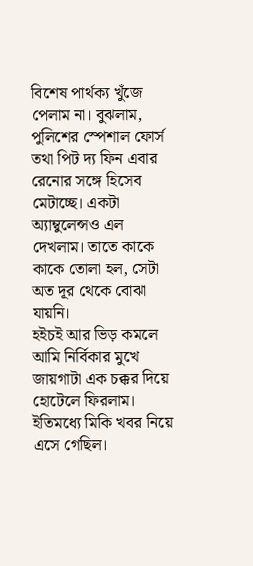বিশেষ পার্থক্য খুঁজে পেলাম না। বুঝলাম, পুলিশের স্পেশাল ফোর্স তথা পিট দ্য ফিন এবার রেনোর সঙ্গে হিসেব মেটাচ্ছে। একটা অ্যাম্বুলেন্সও এল দেখলাম। তাতে কাকে কাকে তোলা হল, সেটা অত দূর থেকে বোঝা যায়নি।
হইচই আর ভিড় কমলে আমি নির্বিকার মুখে জায়গাটা এক চক্কর দিয়ে হোটেলে ফিরলাম। ইতিমধ্যে মিকি খবর নিয়ে এসে গেছিল।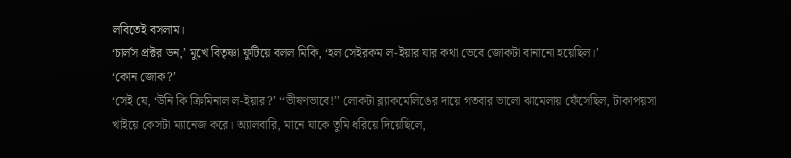লবিতেই বসলাম।
‘চার্লস প্রক্টর ডন,’ মুখে বিতৃষ্ণা ফুটিয়ে বলল মিকি, ‘হল সেইরকম ল-ইয়ার যার কথা ভেবে জোকটা বানানো হয়েছিল।’
‘কোন জোক?’
‘সেই যে, ‘উনি কি ক্রিমিনাল ল-ইয়ার?’ ‘‘ভীষণভাবে!’’ লোকটা ব্ল্যাকমেলিঙের দায়ে গতবার ভালো ঝামেলায় ফেঁসেছিল, টাকাপয়সা খাইয়ে কেসটা ম্যানেজ করে। অ্যালবারি, মানে যাকে তুমি ধরিয়ে দিয়েছিলে,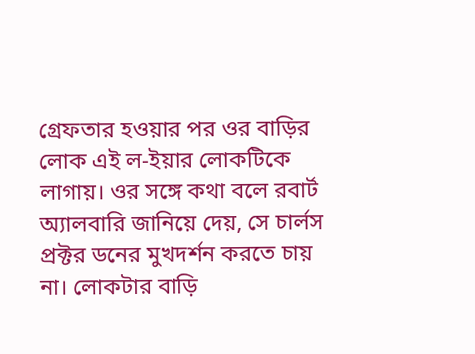গ্রেফতার হওয়ার পর ওর বাড়ির লোক এই ল-ইয়ার লোকটিকে লাগায়। ওর সঙ্গে কথা বলে রবার্ট অ্যালবারি জানিয়ে দেয়, সে চার্লস প্রক্টর ডনের মুখদর্শন করতে চায় না। লোকটার বাড়ি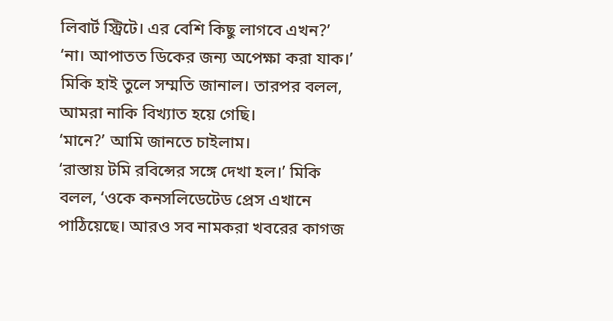লিবার্ট স্ট্রিটে। এর বেশি কিছু লাগবে এখন?’
‘না। আপাতত ডিকের জন্য অপেক্ষা করা যাক।’
মিকি হাই তুলে সম্মতি জানাল। তারপর বলল, আমরা নাকি বিখ্যাত হয়ে গেছি।
‘মানে?’ আমি জানতে চাইলাম।
‘রাস্তায় টমি রবিন্সের সঙ্গে দেখা হল।’ মিকি বলল, ‘ওকে কনসলিডেটেড প্রেস এখানে পাঠিয়েছে। আরও সব নামকরা খবরের কাগজ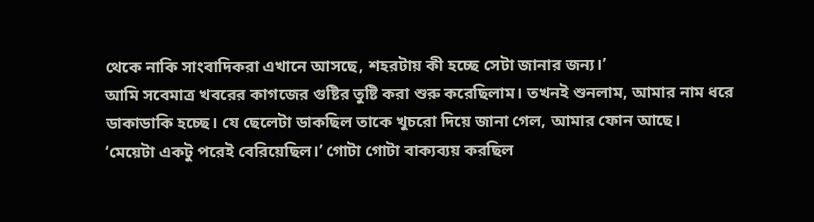থেকে নাকি সাংবাদিকরা এখানে আসছে, শহরটায় কী হচ্ছে সেটা জানার জন্য।’
আমি সবেমাত্র খবরের কাগজের গুষ্টির তুষ্টি করা শুরু করেছিলাম। তখনই শুনলাম, আমার নাম ধরে ডাকাডাকি হচ্ছে। যে ছেলেটা ডাকছিল তাকে খুচরো দিয়ে জানা গেল, আমার ফোন আছে।
‘মেয়েটা একটু পরেই বেরিয়েছিল।’ গোটা গোটা বাক্যব্যয় করছিল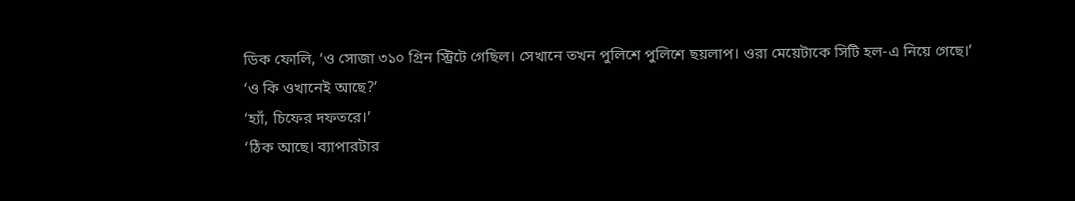ডিক ফোলি, ‘ও সোজা ৩১০ গ্রিন স্ট্রিটে গেছিল। সেখানে তখন পুলিশে পুলিশে ছয়লাপ। ওরা মেয়েটাকে সিটি হল-এ নিয়ে গেছে।’
‘ও কি ওখানেই আছে?’
‘হ্যাঁ, চিফের দফতরে।’
‘ঠিক আছে। ব্যাপারটার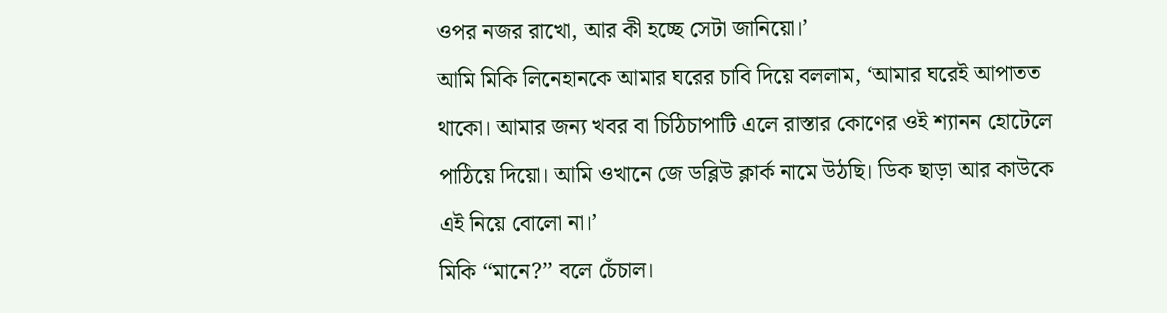ওপর নজর রাখো, আর কী হচ্ছে সেটা জানিয়ো।’
আমি মিকি লিনেহানকে আমার ঘরের চাবি দিয়ে বললাম, ‘আমার ঘরেই আপাতত থাকো। আমার জন্য খবর বা চিঠিচাপাটি এলে রাস্তার কোণের ওই শ্যানন হোটেলে পাঠিয়ে দিয়ো। আমি ওখানে জে ডব্লিউ ক্লার্ক নামে উঠছি। ডিক ছাড়া আর কাউকে এই নিয়ে বোলো না।’
মিকি ‘‘মানে?’’ বলে চেঁচাল।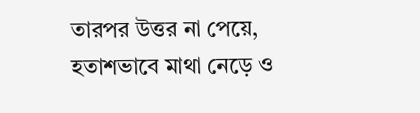তারপর উত্তর না পেয়ে, হতাশভাবে মাথা নেড়ে ও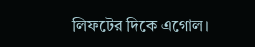লিফটের দিকে এগোল।